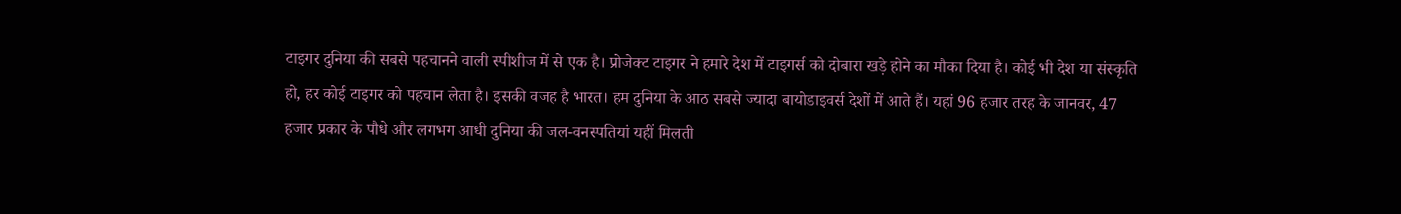टाइगर दुनिया की सबसे पहचानने वाली स्पीशीज में से एक है। प्रोजेक्ट टाइगर ने हमारे देश में टाइगर्स को दोबारा खड़े होने का मौका दिया है। कोई भी देश या संस्कृति हो, हर कोई टाइगर को पहचान लेता है। इसकी वजह है भारत। हम दुनिया के आठ सबसे ज्यादा बायोडाइवर्स देशों में आते हैं। यहां 96 हजार तरह के जानवर, 47 हजार प्रकार के पौधे और लगभग आधी दुनिया की जल-वनस्पतियां यहीं मिलती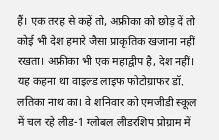हैं। एक तरह से कहें तो, अफ्रीका को छोड़ दें तो कोई भी देश हमारे जैसा प्राकृतिक खजाना नहीं रखता। अफ्रीका भी एक महाद्वीप है, देश नहीं। यह कहना था वाइल्ड लाइफ फोटोग्राफर डॉ. लतिका नाथ का। वे शनिवार को एमजीडी स्कूल में चल रहे लीड-1 ग्लोबल लीडरशिप प्रोग्राम में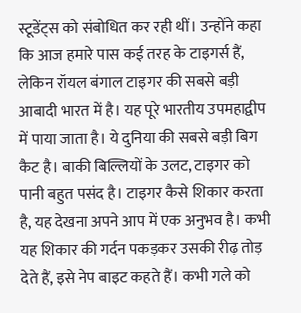स्टूडेंट्स को संबोधित कर रही थीं। उन्होंने कहा कि आज हमारे पास कई तरह के टाइगर्स हैं, लेकिन रॉयल बंगाल टाइगर की सबसे बड़ी आबादी भारत में है। यह पूरे भारतीय उपमहाद्वीप में पाया जाता है। ये दुनिया की सबसे बड़ी बिग कैट है। बाकी बिल्लियों के उलट, टाइगर को पानी बहुत पसंद है। टाइगर कैसे शिकार करता है, यह देखना अपने आप में एक अनुभव है। कभी यह शिकार की गर्दन पकड़कर उसकी रीढ़ तोड़ देते हैं, इसे नेप बाइट कहते हैं। कभी गले को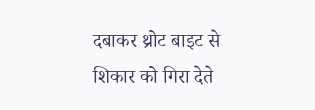दबाकर थ्रोट बाइट से शिकार को गिरा देते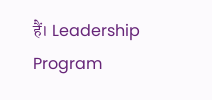हैं। Leadership Program